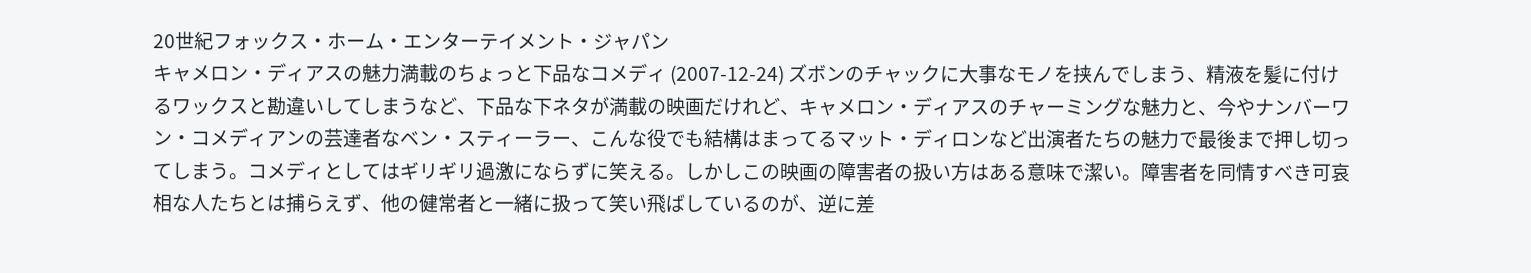20世紀フォックス・ホーム・エンターテイメント・ジャパン
キャメロン・ディアスの魅力満載のちょっと下品なコメディ (2007-12-24) ズボンのチャックに大事なモノを挟んでしまう、精液を髪に付けるワックスと勘違いしてしまうなど、下品な下ネタが満載の映画だけれど、キャメロン・ディアスのチャーミングな魅力と、今やナンバーワン・コメディアンの芸達者なベン・スティーラー、こんな役でも結構はまってるマット・ディロンなど出演者たちの魅力で最後まで押し切ってしまう。コメディとしてはギリギリ過激にならずに笑える。しかしこの映画の障害者の扱い方はある意味で潔い。障害者を同情すべき可哀相な人たちとは捕らえず、他の健常者と一緒に扱って笑い飛ばしているのが、逆に差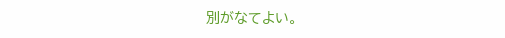別がなてよい。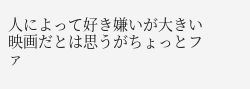人によって好き嫌いが大きい映画だとは思うがちょっとファ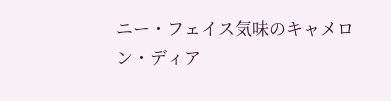ニー・フェイス気味のキャメロン・ディア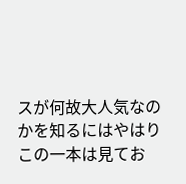スが何故大人気なのかを知るにはやはりこの一本は見てお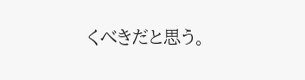くべきだと思う。